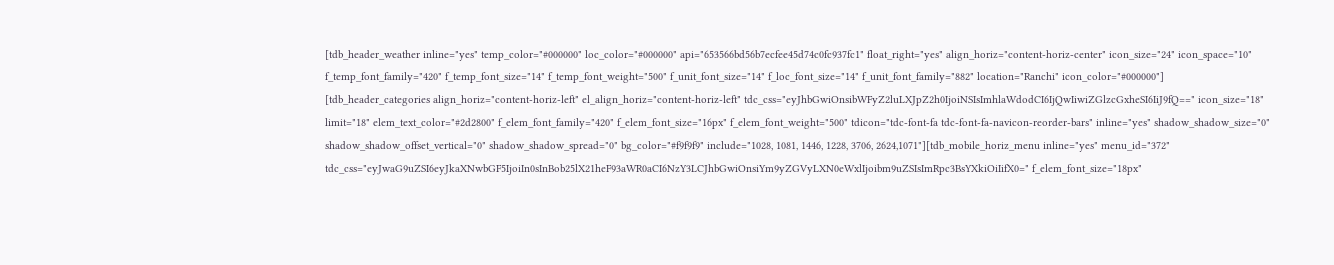[tdb_header_weather inline="yes" temp_color="#000000" loc_color="#000000" api="653566bd56b7ecfee45d74c0fc937fc1" float_right="yes" align_horiz="content-horiz-center" icon_size="24" icon_space="10" f_temp_font_family="420" f_temp_font_size="14" f_temp_font_weight="500" f_unit_font_size="14" f_loc_font_size="14" f_unit_font_family="882" location="Ranchi" icon_color="#000000"]
[tdb_header_categories align_horiz="content-horiz-left" el_align_horiz="content-horiz-left" tdc_css="eyJhbGwiOnsibWFyZ2luLXJpZ2h0IjoiNSIsImhlaWdodCI6IjQwIiwiZGlzcGxheSI6IiJ9fQ==" icon_size="18" limit="18" elem_text_color="#2d2800" f_elem_font_family="420" f_elem_font_size="16px" f_elem_font_weight="500" tdicon="tdc-font-fa tdc-font-fa-navicon-reorder-bars" inline="yes" shadow_shadow_size="0" shadow_shadow_offset_vertical="0" shadow_shadow_spread="0" bg_color="#f9f9f9" include="1028, 1081, 1446, 1228, 3706, 2624,1071"][tdb_mobile_horiz_menu inline="yes" menu_id="372" tdc_css="eyJwaG9uZSI6eyJkaXNwbGF5IjoiIn0sInBob25lX21heF93aWR0aCI6NzY3LCJhbGwiOnsiYm9yZGVyLXN0eWxlIjoibm9uZSIsImRpc3BsYXkiOiIifX0=" f_elem_font_size="18px"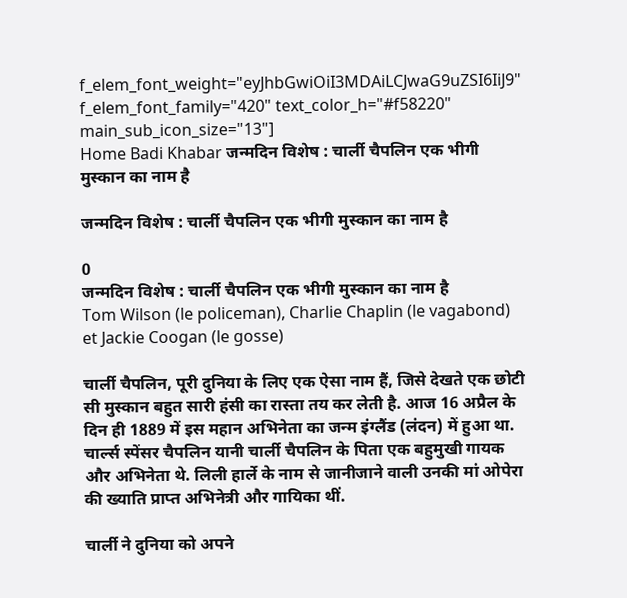f_elem_font_weight="eyJhbGwiOiI3MDAiLCJwaG9uZSI6IiJ9" f_elem_font_family="420" text_color_h="#f58220" main_sub_icon_size="13"]
Home Badi Khabar जन्मदिन विशेष : चार्ली चैपलिन एक भीगी मुस्कान का नाम है

जन्मदिन विशेष : चार्ली चैपलिन एक भीगी मुस्कान का नाम है

0
जन्मदिन विशेष : चार्ली चैपलिन एक भीगी मुस्कान का नाम है
Tom Wilson (le policeman), Charlie Chaplin (le vagabond) et Jackie Coogan (le gosse)

चार्ली चैपलिन, पूरी दुनिया के लिए एक ऐसा नाम हैं, जिसे देखते एक छोटी सी मुस्कान बहुत सारी हंसी का रास्ता तय कर लेती है. आज 16 अप्रैल के दिन ही 1889 में इस महान अभिनेता का जन्म इंग्लैंड (लंदन) में हुआ था. चार्ल्स स्पेंसर चैपलिन यानी चार्ली चैपलिन के पिता एक बहुमुखी गायक और अभिनेता थे. लिली हार्ले के नाम से जानीजाने वाली उनकी मां ओपेरा की ख्याति प्राप्त अभिनेत्री और गायिका थीं.

चार्ली ने दुनिया को अपने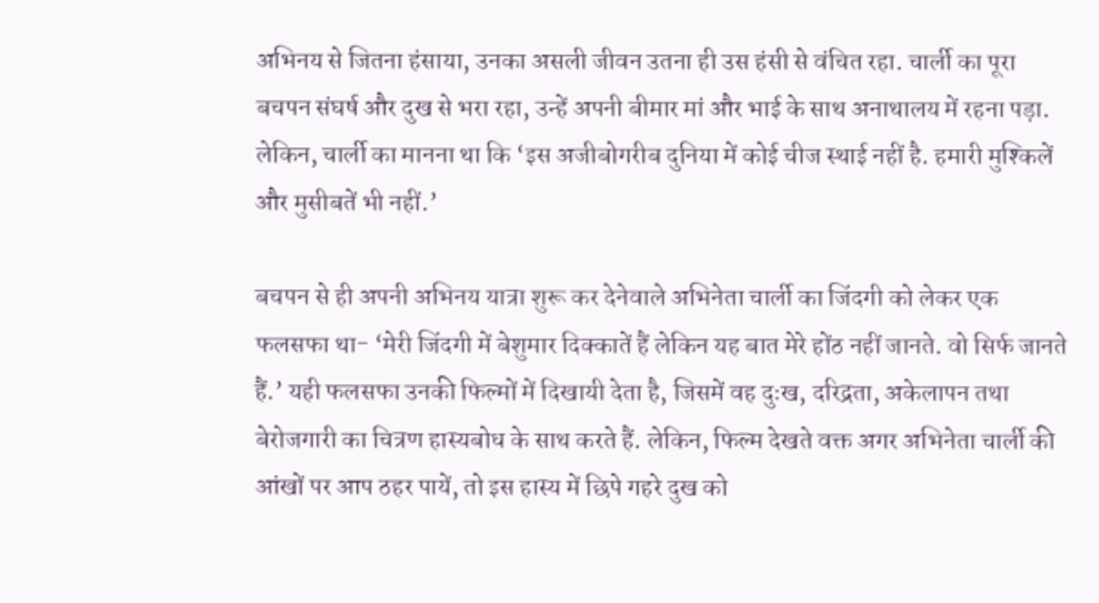अभिनय से जितना हंसाया, उनका असली जीवन उतना ही उस हंसी से वंचित रहा. चार्ली का पूरा बचपन संघर्ष और दुख से भरा रहा, उन्हें अपनी बीमार मां और भाई के साथ अनाथालय में रहना पड़ा. लेकिन, चार्ली का मानना था कि ‘इस अजीबोगरीब दुनिया में कोई चीज स्थाई नहीं है. हमारी मुश्किलें और मुसीबतें भी नहीं.’

बचपन से ही अपनी अभिनय यात्रा शुरू कर देनेवाले अभिनेता चार्ली का जिंदगी को लेकर एक फलसफा था- ‘मेरी जिंदगी में बेशुमार दिक्कातें हैं लेकिन यह बात मेरे होंठ नहीं जानते. वो सिर्फ जानते हैं.’ यही फलसफा उनकी फिल्मों में दिखायी देता है, जिसमें वह दुःख, दरिद्रता, अकेलापन तथा बेरोजगारी का चित्रण हास्यबोध के साथ करते हैं. लेकिन, फिल्म देखते वक्त अगर अभिनेता चार्ली की आंखों पर आप ठहर पायें, तो इस हास्य में छिपे गहरे दुख को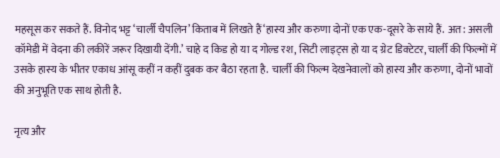महसूस कर सकते हैं. विनोद भट्ट ‘चार्ली चैपलिन’ किताब में लिखते हैं ‘हास्य और करुणा दोनों एक एक-दूसरे के साये हैं. अत: असली कॉमेडी में वेदना की लकीरें जरूर दिखायी देंगी.’ चाहे द किड हो या द गोल्ड रश, सिटी लाइट्स हो या द ग्रेट डिक्टेटर, चार्ली की फिल्मों में उसके हास्य के भीतर एकाध आंसू कहीं न कहीं दुबक कर बैठा रहता है. चार्ली की फिल्म देखनेवालों को हास्य और करुणा, दोनों भावों की अनुभूति एक साथ होती है.

नृत्य और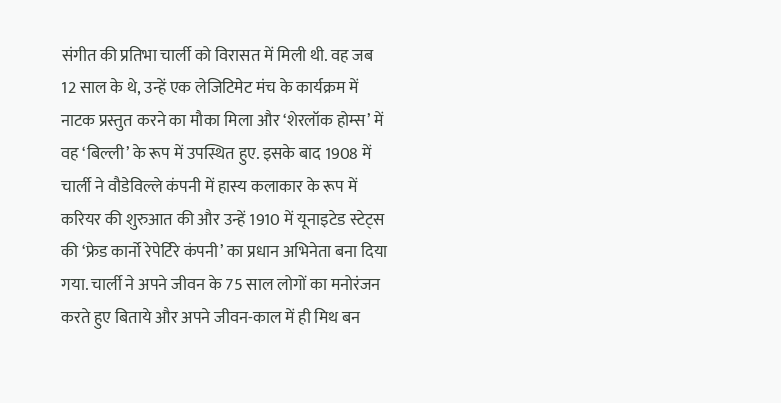संगीत की प्रतिभा चार्ली को विरासत में मिली थी. वह जब 12 साल के थे, उन्हें एक लेजिटिमेट मंच के कार्यक्रम में नाटक प्रस्तुत करने का मौका मिला और ‘शेरलॉक होम्स’ में वह ‘बिल्ली’ के रूप में उपस्थित हुए. इसके बाद 1908 में चार्ली ने वौडेविल्ले कंपनी में हास्य कलाकार के रूप में करियर की शुरुआत की और उन्हें 1910 में यूनाइटेड स्टेट्स की ‘फ्रेड कार्नो रेपेर्टिरे कंपनी’ का प्रधान अभिनेता बना दिया गया. चार्ली ने अपने जीवन के 75 साल लोगों का मनोरंजन करते हुए बिताये और अपने जीवन-काल में ही मिथ बन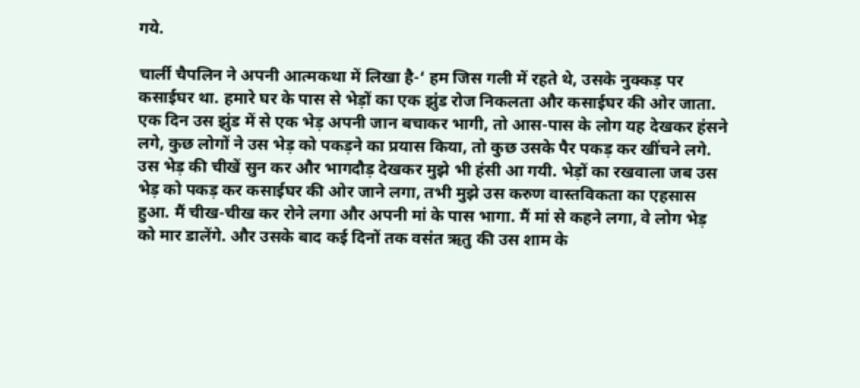गये.

चार्ली चैपलिन ने अपनी आत्मकथा में लिखा है-‘ हम जिस गली में रहते थे, उसके नुक्कड़ पर कसाईघर था. हमारे घर के पास से भेड़ों का एक झुंड रोज निकलता और कसाईघर की ओर जाता. एक दिन उस झुंड में से एक भेड़ अपनी जान बचाकर भागी, तो आस-पास के लोग यह देखकर हंसने लगे, कुछ लोगों ने उस भेड़ को पकड़ने का प्रयास किया, तो कुछ उसके पैर पकड़ कर खींचने लगे. उस भेड़ की चीखें सुन कर और भागदौड़ देखकर मुझे भी हंसी आ गयी. भेड़ों का रखवाला जब उस भेड़ को पकड़ कर कसाईघर की ओर जाने लगा, तभी मुझे उस करुण वास्तविकता का एहसास हुआ. मैं चीख-चीख कर रोने लगा और अपनी मां के पास भागा. मैं मां से कहने लगा, वे लोग भेड़ को मार डालेंगे. और उसके बाद कई दिनों तक वसंत ऋतु की उस शाम के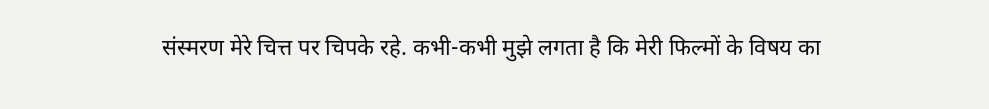संस्मरण मेरे चित्त पर चिपके रहे. कभी-कभी मुझे लगता है कि मेरी फिल्मों के विषय का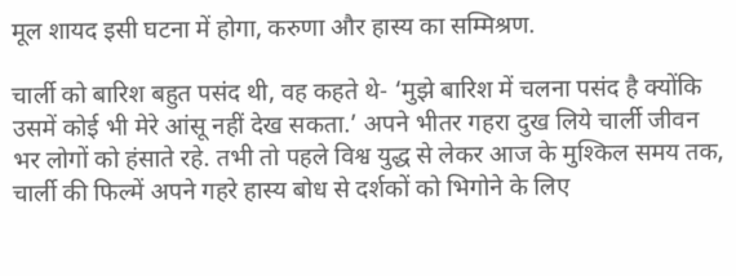मूल शायद इसी घटना में होगा, करुणा और हास्य का सम्मिश्रण.

चार्ली को बारिश बहुत पसंद थी, वह कहते थे- ‘मुझे बारिश में चलना पसंद है क्योंकि उसमें कोई भी मेरे आंसू नहीं देख सकता.’ अपने भीतर गहरा दुख लिये चार्ली जीवन भर लोगों को हंसाते रहे. तभी तो पहले विश्व युद्ध से लेकर आज के मुश्किल समय तक, चार्ली की फिल्में अपने गहरे हास्य बोध से दर्शकों को भिगोने के लिए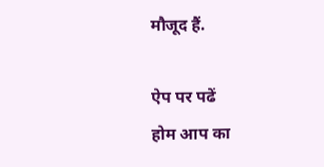मौजूद हैं.

ऐप पर पढें
होम आप का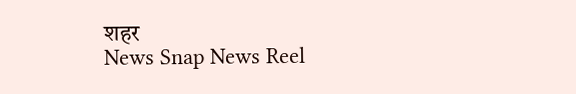शहर
News Snap News Reel